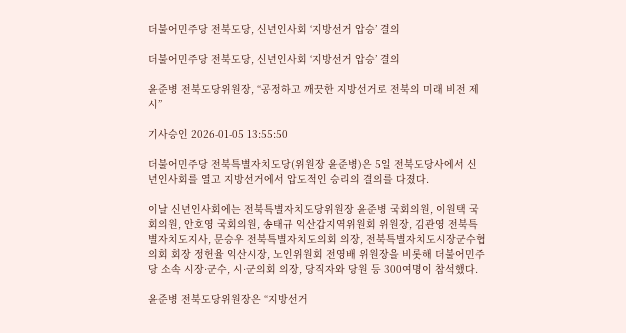더불어민주당 전북도당, 신년인사회 ‘지방선거 압승’ 결의

더불어민주당 전북도당, 신년인사회 ‘지방선거 압승’ 결의

윤준병 전북도당위원장, “공정하고 깨끗한 지방선거로 전북의 미래 비전 제시”

기사승인 2026-01-05 13:55:50

더불어민주당 전북특별자치도당(위원장 윤준병)은 5일 전북도당사에서 신년인사회를 열고 지방선거에서 압도적인 승리의 결의를 다졌다.

이날 신년인사회에는 전북특별자치도당위원장 윤준병 국회의원, 이원택 국회의원, 안호영 국회의원, 송태규 익산갑지역위원회 위원장, 김관영 전북특별자치도지사, 문승우 전북특별자치도의회 의장, 전북특별자치도시장군수협의회 회장 정헌율 익산시장, 노인위원회 전영배 위원장을 비롯해 더불어민주당 소속 시장·군수, 시·군의회 의장, 당직자와 당원 등 300여명이 참석했다.

윤준병 전북도당위원장은 “지방선거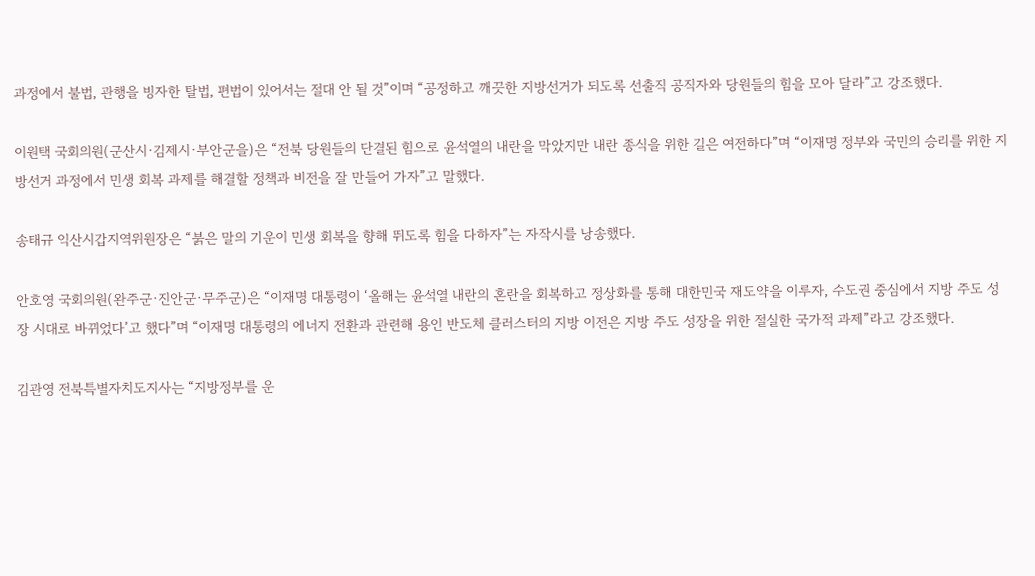과정에서 불법, 관행을 빙자한 탈법, 편법이 있어서는 절대 안 될 것”이며 “공정하고 깨끗한 지방선거가 되도록 선출직 공직자와 당원들의 힘을 모아 달라”고 강조했다.

이원택 국회의원(군산시·김제시·부안군을)은 “전북 당원들의 단결된 힘으로 윤석열의 내란을 막았지만 내란 종식을 위한 길은 여전하다”며 “이재명 정부와 국민의 승리를 위한 지방선거 과정에서 민생 회복 과제를 해결할 정책과 비전을 잘 만들어 가자”고 말했다.

송태규 익산시갑지역위원장은 “붉은 말의 기운이 민생 회복을 향해 뛰도록 힘을 다하자”는 자작시를 낭송했다.

안호영 국회의원(완주군·진안군·무주군)은 “이재명 대통령이 ‘올해는 윤석열 내란의 혼란을 회복하고 정상화를 통해 대한민국 재도약을 이루자, 수도권 중심에서 지방 주도 성장 시대로 바뀌었다’고 했다”며 “이재명 대통령의 에너지 전환과 관련해 용인 반도체 클러스터의 지방 이전은 지방 주도 성장을 위한 절실한 국가적 과제”라고 강조했다.

김관영 전북특별자치도지사는 “지방정부를 운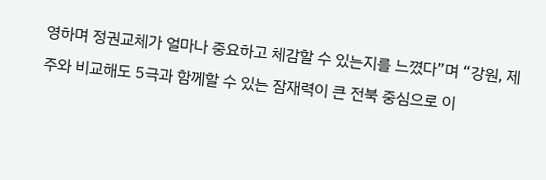영하며 정권교체가 얼마나 중요하고 체감할 수 있는지를 느꼈다”며 “강원, 제주와 비교해도 5극과 함께할 수 있는 잠재력이 큰 전북 중심으로 이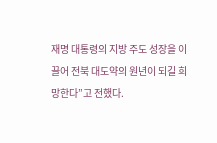재명 대통령의 지방 주도 성장을 이끌어 전북 대도약의 원년이 되길 희망한다”고 전했다.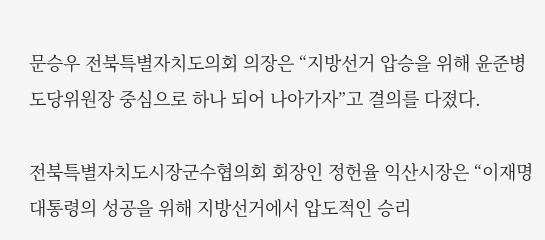문승우 전북특별자치도의회 의장은 “지방선거 압승을 위해 윤준병 도당위원장 중심으로 하나 되어 나아가자”고 결의를 다졌다.

전북특별자치도시장군수협의회 회장인 정헌율 익산시장은 “이재명 대통령의 성공을 위해 지방선거에서 압도적인 승리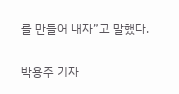를 만들어 내자”고 말했다.

박용주 기자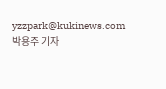yzzpark@kukinews.com
박용주 기자